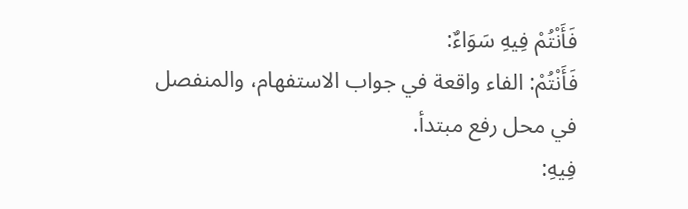فَأَنْتُمْ فِيهِ سَوَاءٌ:
فَأَنْتُمْ: الفاء واقعة في جواب الاستفهام، والمنفصل في محل رفع مبتدأ.
فِيهِ: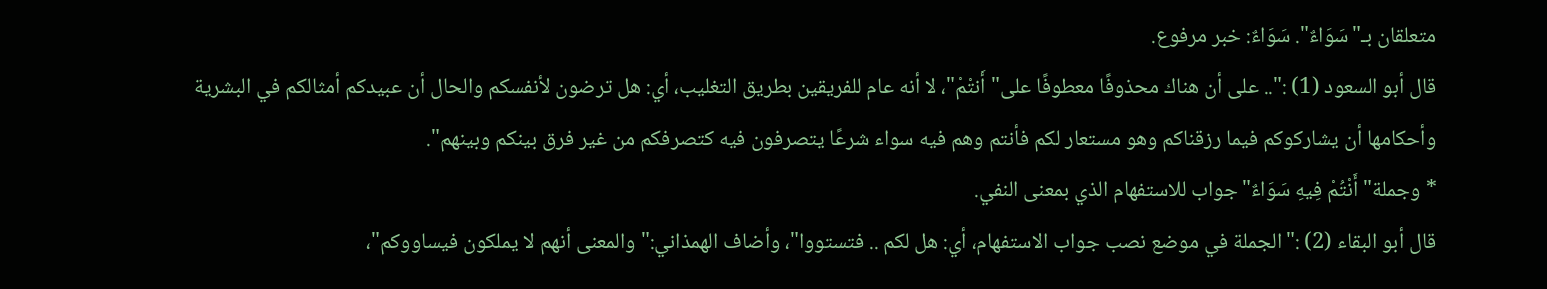متعلقان بـ"سَوَاءٌ". سَوَاءٌ: خبر مرفوع.
قال أبو السعود (1) :".. على أن هناك محذوفًا معطوفًا على"أَنتْمْ"، لا أنه عام للفريقين بطريق التغليب، أي: هل ترضون لأنفسكم والحال أن عبيدكم أمثالكم في البشرية وأحكامها أن يشاركوكم فيما رزقناكم وهو مستعار لكم فأنتم وهم فيه سواء شرعًا يتصرفون فيه كتصرفكم من غير فرق بينكم وبينهم".
* وجملة"أَنْتُمْ فِيهِ سَوَاءٌ"جواب للاستفهام الذي بمعنى النفي.
قال أبو البقاء (2) :"الجملة في موضع نصب جواب الاستفهام، أي: هل لكم .. فتستووا"، وأضاف الهمذاني:"والمعنى أنهم لا يملكون فيساووكم"،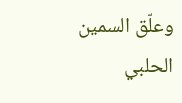وعلّق السمين الحلبي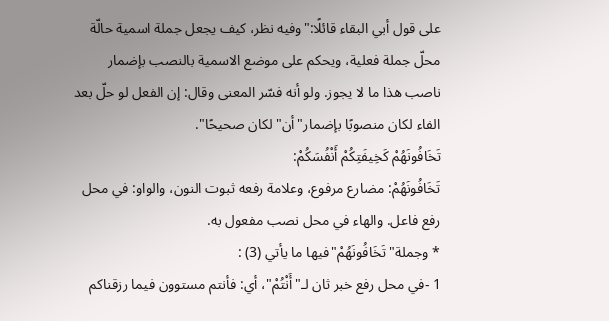على قول أبي البقاء قائلًا:"وفيه نظر، كيف يجعل جملة اسمية حالّة محلّ جملة فعلية، ويحكم على موضع الاسمية بالنصب بإضمار ناصب هذا ما لا يجوز. ولو أنه فسّر المعنى وقال: إن الفعل لو حلّ بعد الفاء لكان منصوبًا بإضمار"أن"لكان صحيحًا".
تَخَافُونَهُمْ كَخِيفَتِكُمْ أَنْفُسَكُمْ:
تَخَافُونَهُمْ: مضارع مرفوع، وعلامة رفعه ثبوت النون، والواو: في محل رفع فاعل. والهاء في محل نصب مفعول به.
* وجملة"تَخَافُونَهُمْ"فيها ما يأتي (3) :
1 -في محل رفع خبر ثان لـ"أَنْتُمْ"، أي: فأنتم مستوون فيما رزقناكم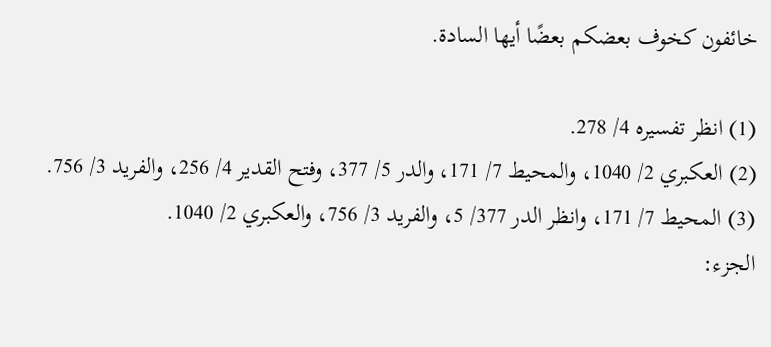خائفون كخوف بعضكم بعضًا أيها السادة.

(1) انظر تفسيره 4/ 278.
(2) العكبري 2/ 1040، والمحيط 7/ 171، والدر 5/ 377، وفتح القدير 4/ 256، والفريد 3/ 756.
(3) المحيط 7/ 171، وانظر الدر 377/ 5، والفريد 3/ 756، والعكبري 2/ 1040.
الجزء: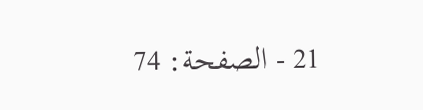21 - الصفحة: 74